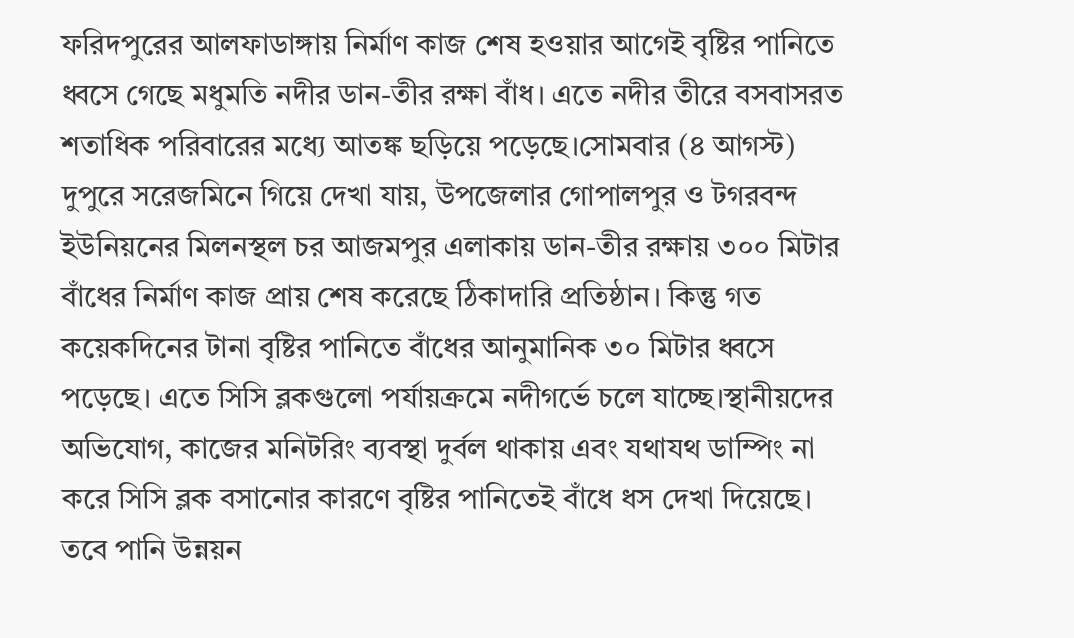ফরিদপুরের আলফাডাঙ্গায় নির্মাণ কাজ শেষ হওয়ার আগেই বৃষ্টির পানিতে ধ্বসে গেছে মধুমতি নদীর ডান-তীর রক্ষা বাঁধ। এতে নদীর তীরে বসবাসরত শতাধিক পরিবারের মধ্যে আতঙ্ক ছড়িয়ে পড়েছে।সোমবার (৪ আগস্ট) দুপুরে সরেজমিনে গিয়ে দেখা যায়, উপজেলার গোপালপুর ও টগরবন্দ ইউনিয়নের মিলনস্থল চর আজমপুর এলাকায় ডান-তীর রক্ষায় ৩০০ মিটার বাঁধের নির্মাণ কাজ প্রায় শেষ করেছে ঠিকাদারি প্রতিষ্ঠান। কিন্তু গত কয়েকদিনের টানা বৃষ্টির পানিতে বাঁধের আনুমানিক ৩০ মিটার ধ্বসে পড়েছে। এতে সিসি ব্লকগুলো পর্যায়ক্রমে নদীগর্ভে চলে যাচ্ছে।স্থানীয়দের অভিযোগ, কাজের মনিটরিং ব্যবস্থা দুর্বল থাকায় এবং যথাযথ ডাম্পিং না করে সিসি ব্লক বসানোর কারণে বৃষ্টির পানিতেই বাঁধে ধস দেখা দিয়েছে। তবে পানি উন্নয়ন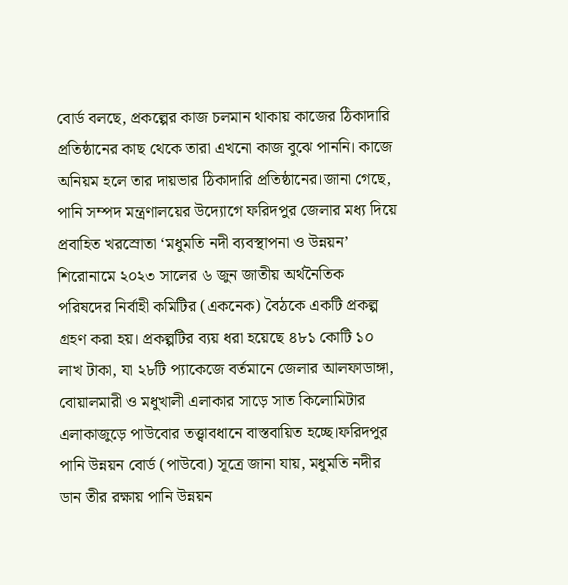বোর্ড বলছে, প্রকল্পের কাজ চলমান থাকায় কাজের ঠিকাদারি প্রতিষ্ঠানের কাছ থেকে তারা এখনো কাজ বুঝে পাননি। কাজে অনিয়ম হলে তার দায়ভার ঠিকাদারি প্রতিষ্ঠানের।জানা গেছে, পানি সম্পদ মন্ত্রণালয়ের উদ্যোগে ফরিদপুর জেলার মধ্য দিয়ে প্রবাহিত খরস্রোতা ‘মধুমতি নদী ব্যবস্থাপনা ও উন্নয়ন’ শিরোনামে ২০২৩ সালের ৬ জুন জাতীয় অর্থনৈতিক পরিষদের নির্বাহী কমিটির (একনেক) বৈঠকে একটি প্রকল্প গ্রহণ করা হয়। প্রকল্পটির ব্যয় ধরা হয়েছে ৪৮১ কোটি ১০ লাখ টাকা, যা ২৮টি প্যাকেজে বর্তমানে জেলার আলফাডাঙ্গা, বোয়ালমারী ও মধুখালী এলাকার সাড়ে সাত কিলোমিটার এলাকাজুড়ে পাউবোর তত্ত্বাবধানে বাস্তবায়িত হচ্ছে।ফরিদপুর পানি উন্নয়ন বোর্ড (পাউবো) সূত্রে জানা যায়, মধুমতি নদীর ডান তীর রক্ষায় পানি উন্নয়ন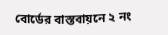বোর্ডের বাস্তবায়নে ২ নং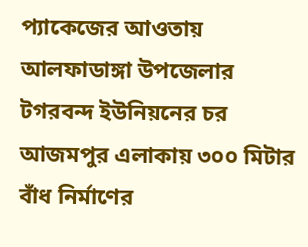প্যাকেজের আওতায় আলফাডাঙ্গা উপজেলার টগরবন্দ ইউনিয়নের চর আজমপুর এলাকায় ৩০০ মিটার বাঁধ নির্মাণের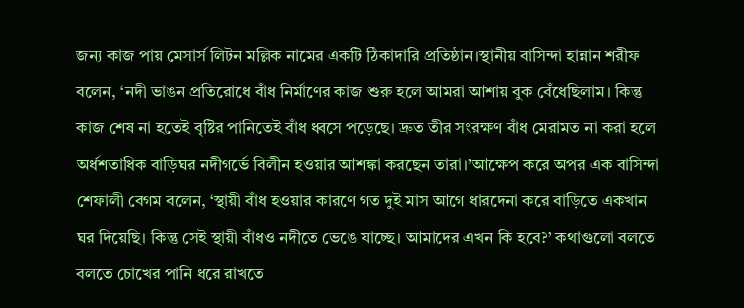জন্য কাজ পায় মেসার্স লিটন মল্লিক নামের একটি ঠিকাদারি প্রতিষ্ঠান।স্থানীয় বাসিন্দা হান্নান শরীফ বলেন, ‘নদী ভাঙন প্রতিরোধে বাঁধ নির্মাণের কাজ শুরু হলে আমরা আশায় বুক বেঁধেছিলাম। কিন্তু কাজ শেষ না হতেই বৃষ্টির পানিতেই বাঁধ ধ্বসে পড়েছে। দ্রুত তীর সংরক্ষণ বাঁধ মেরামত না করা হলে অর্ধশতাধিক বাড়িঘর নদীগর্ভে বিলীন হওয়ার আশঙ্কা করছেন তারা।’আক্ষেপ করে অপর এক বাসিন্দা শেফালী বেগম বলেন, ‘স্থায়ী বাঁধ হওয়ার কারণে গত দুই মাস আগে ধারদেনা করে বাড়িতে একখান ঘর দিয়েছি। কিন্তু সেই স্থায়ী বাঁধও নদীতে ভেঙে যাচ্ছে। আমাদের এখন কি হবে?’ কথাগুলো বলতে বলতে চোখের পানি ধরে রাখতে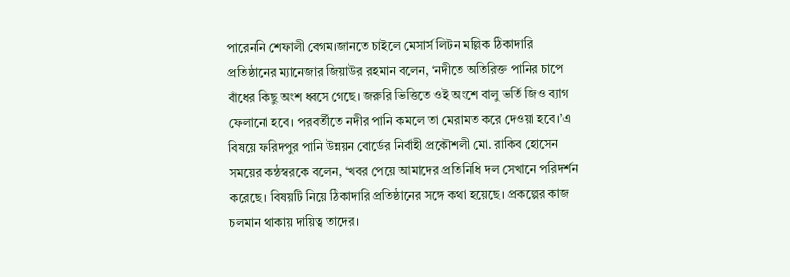পারেননি শেফালী বেগম।জানতে চাইলে মেসার্স লিটন মল্লিক ঠিকাদারি প্রতিষ্ঠানের ম্যানেজার জিয়াউর রহমান বলেন, ‘নদীতে অতিরিক্ত পানির চাপে বাঁধের কিছু অংশ ধ্বসে গেছে। জরুরি ভিত্তিতে ওই অংশে বালু ভর্তি জিও ব্যাগ ফেলানো হবে। পরবর্তীতে নদীর পানি কমলে তা মেরামত করে দেওয়া হবে।’এ বিষয়ে ফরিদপুর পানি উন্নয়ন বোর্ডের নির্বাহী প্রকৌশলী মো. রাকিব হোসেন সময়ের কন্ঠস্বরকে বলেন, ‘খবর পেয়ে আমাদের প্রতিনিধি দল সেখানে পরিদর্শন করেছে। বিষয়টি নিয়ে ঠিকাদারি প্রতিষ্ঠানের সঙ্গে কথা হয়েছে। প্রকল্পের কাজ চলমান থাকায় দায়িত্ব তাদের।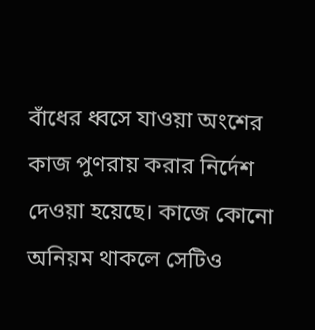বাঁধের ধ্বসে যাওয়া অংশের কাজ পুণরায় করার নির্দেশ দেওয়া হয়েছে। কাজে কোনো অনিয়ম থাকলে সেটিও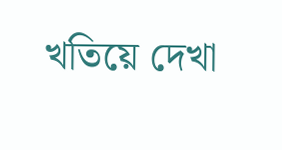খতিয়ে দেখা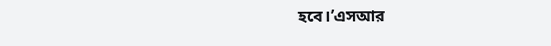হবে।’এসআর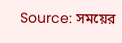Source: সময়ের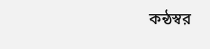কন্ঠস্বর